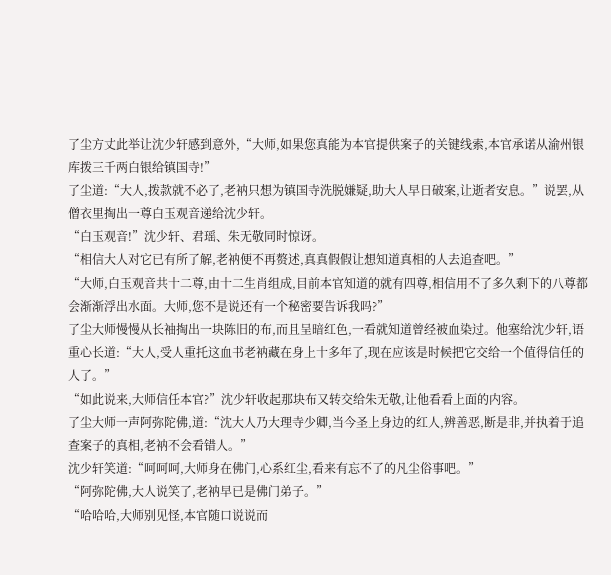了尘方丈此举让沈少轩感到意外,“大师,如果您真能为本官提供案子的关键线索,本官承诺从渝州银库拨三千两白银给镇国寺!”
了尘道:“大人,拨款就不必了,老衲只想为镇国寺洗脱嫌疑,助大人早日破案,让逝者安息。”说罢,从僧衣里掏出一尊白玉观音递给沈少轩。
“白玉观音!”沈少轩、君瑶、朱无敬同时惊讶。
“相信大人对它已有所了解,老衲便不再赘述,真真假假让想知道真相的人去追查吧。”
“大师,白玉观音共十二尊,由十二生肖组成,目前本官知道的就有四尊,相信用不了多久剩下的八尊都会渐渐浮出水面。大师,您不是说还有一个秘密要告诉我吗?”
了尘大师慢慢从长袖掏出一块陈旧的布,而且呈暗红色,一看就知道曾经被血染过。他塞给沈少轩,语重心长道:“大人,受人重托这血书老衲藏在身上十多年了,现在应该是时候把它交给一个值得信任的人了。”
“如此说来,大师信任本官?”沈少轩收起那块布又转交给朱无敬,让他看看上面的内容。
了尘大师一声阿弥陀佛,道:“沈大人乃大理寺少卿,当今圣上身边的红人,辨善恶,断是非,并执着于追查案子的真相,老衲不会看错人。”
沈少轩笑道:“呵呵呵,大师身在佛门,心系红尘,看来有忘不了的凡尘俗事吧。”
“阿弥陀佛,大人说笑了,老衲早已是佛门弟子。”
“哈哈哈,大师别见怪,本官随口说说而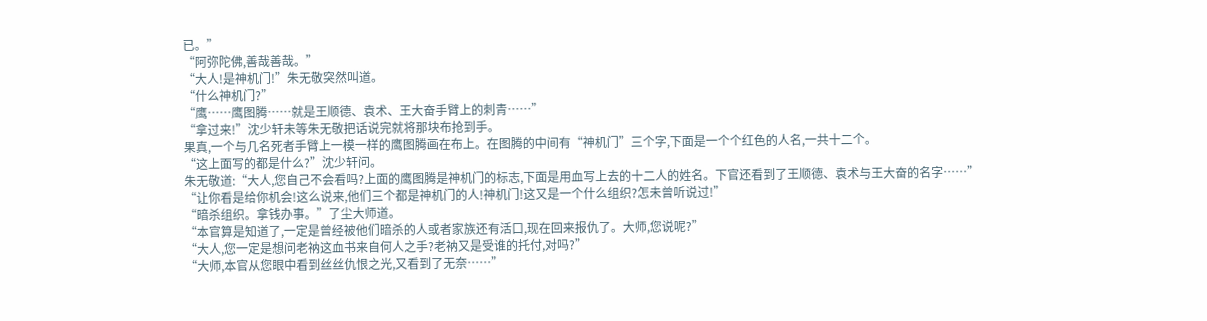已。”
“阿弥陀佛,善哉善哉。”
“大人!是神机门!”朱无敬突然叫道。
“什么神机门?”
“鹰……鹰图腾……就是王顺德、袁术、王大奋手臂上的刺青……”
“拿过来!”沈少轩未等朱无敬把话说完就将那块布抢到手。
果真,一个与几名死者手臂上一模一样的鹰图腾画在布上。在图腾的中间有“神机门”三个字,下面是一个个红色的人名,一共十二个。
“这上面写的都是什么?”沈少轩问。
朱无敬道:“大人,您自己不会看吗?上面的鹰图腾是神机门的标志,下面是用血写上去的十二人的姓名。下官还看到了王顺德、袁术与王大奋的名字……”
“让你看是给你机会!这么说来,他们三个都是神机门的人!神机门!这又是一个什么组织?怎未曾听说过!”
“暗杀组织。拿钱办事。”了尘大师道。
“本官算是知道了,一定是曾经被他们暗杀的人或者家族还有活口,现在回来报仇了。大师,您说呢?”
“大人,您一定是想问老衲这血书来自何人之手?老衲又是受谁的托付,对吗?”
“大师,本官从您眼中看到丝丝仇恨之光,又看到了无奈……”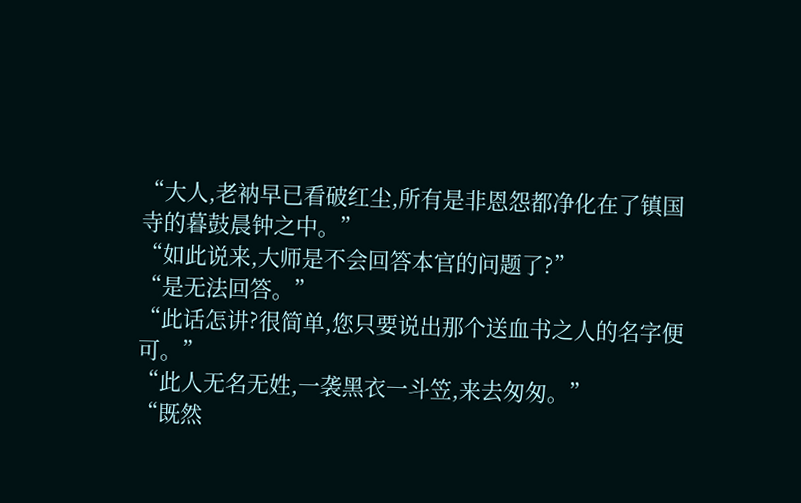“大人,老衲早已看破红尘,所有是非恩怨都净化在了镇国寺的暮鼓晨钟之中。”
“如此说来,大师是不会回答本官的问题了?”
“是无法回答。”
“此话怎讲?很简单,您只要说出那个送血书之人的名字便可。”
“此人无名无姓,一袭黑衣一斗笠,来去匆匆。”
“既然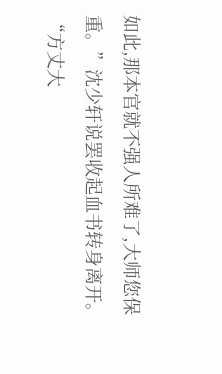如此,那本官就不强人所难了,大师您保重。”沈少轩说罢收起血书转身离开。
“方丈大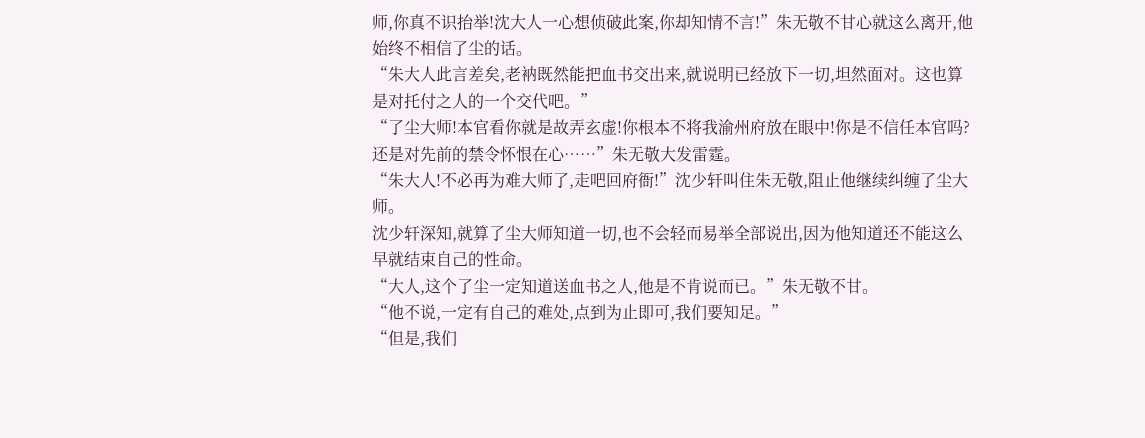师,你真不识抬举!沈大人一心想侦破此案,你却知情不言!”朱无敬不甘心就这么离开,他始终不相信了尘的话。
“朱大人此言差矣,老衲既然能把血书交出来,就说明已经放下一切,坦然面对。这也算是对托付之人的一个交代吧。”
“了尘大师!本官看你就是故弄玄虚!你根本不将我渝州府放在眼中!你是不信任本官吗?还是对先前的禁令怀恨在心……”朱无敬大发雷霆。
“朱大人!不必再为难大师了,走吧回府衙!”沈少轩叫住朱无敬,阻止他继续纠缠了尘大师。
沈少轩深知,就算了尘大师知道一切,也不会轻而易举全部说出,因为他知道还不能这么早就结束自己的性命。
“大人,这个了尘一定知道送血书之人,他是不肯说而已。”朱无敬不甘。
“他不说,一定有自己的难处,点到为止即可,我们要知足。”
“但是,我们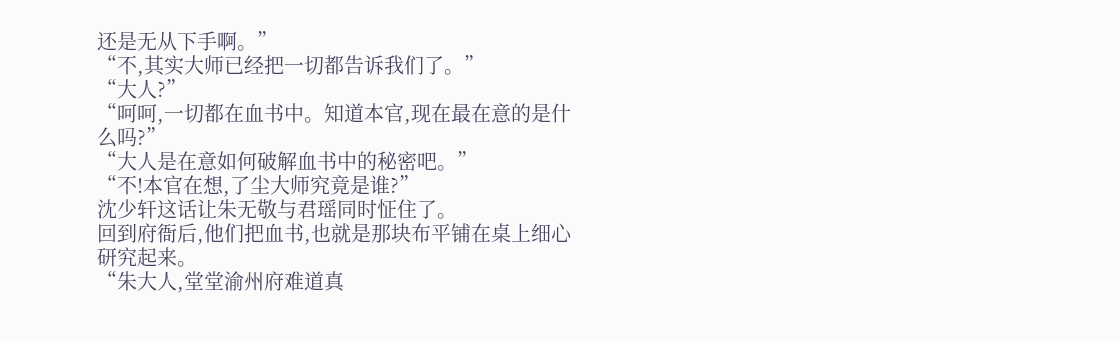还是无从下手啊。”
“不,其实大师已经把一切都告诉我们了。”
“大人?”
“呵呵,一切都在血书中。知道本官,现在最在意的是什么吗?”
“大人是在意如何破解血书中的秘密吧。”
“不!本官在想,了尘大师究竟是谁?”
沈少轩这话让朱无敬与君瑶同时怔住了。
回到府衙后,他们把血书,也就是那块布平铺在桌上细心研究起来。
“朱大人,堂堂渝州府难道真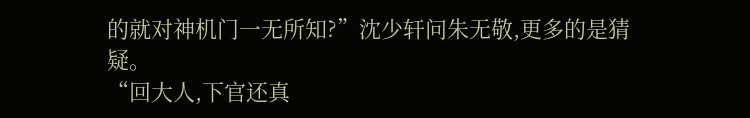的就对神机门一无所知?”沈少轩问朱无敬,更多的是猜疑。
“回大人,下官还真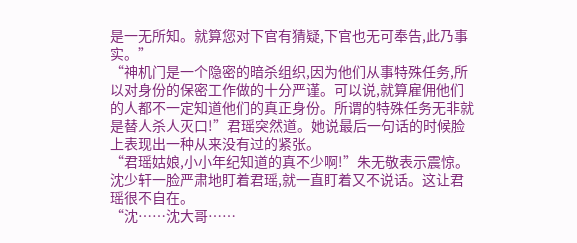是一无所知。就算您对下官有猜疑,下官也无可奉告,此乃事实。”
“神机门是一个隐密的暗杀组织,因为他们从事特殊任务,所以对身份的保密工作做的十分严谨。可以说,就算雇佣他们的人都不一定知道他们的真正身份。所谓的特殊任务无非就是替人杀人灭口!”君瑶突然道。她说最后一句话的时候脸上表现出一种从来没有过的紧张。
“君瑶姑娘,小小年纪知道的真不少啊!”朱无敬表示震惊。
沈少轩一脸严肃地盯着君瑶,就一直盯着又不说话。这让君瑶很不自在。
“沈……沈大哥……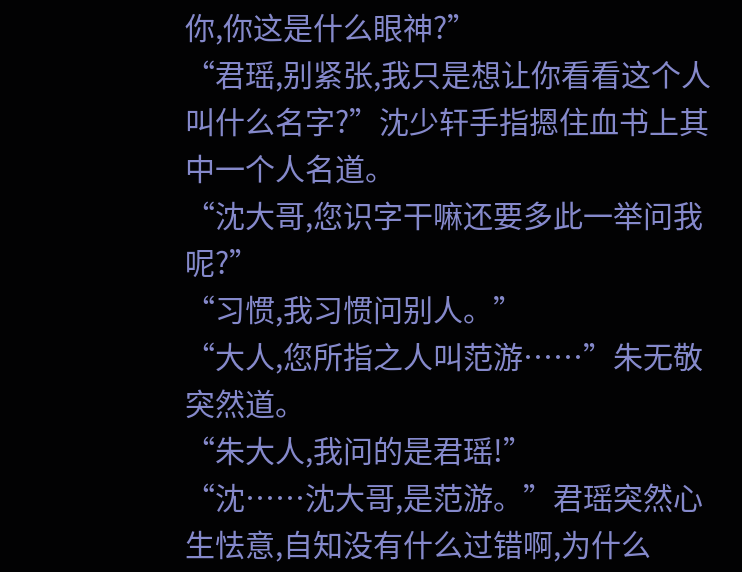你,你这是什么眼神?”
“君瑶,别紧张,我只是想让你看看这个人叫什么名字?”沈少轩手指摁住血书上其中一个人名道。
“沈大哥,您识字干嘛还要多此一举问我呢?”
“习惯,我习惯问别人。”
“大人,您所指之人叫范游……”朱无敬突然道。
“朱大人,我问的是君瑶!”
“沈……沈大哥,是范游。”君瑶突然心生怯意,自知没有什么过错啊,为什么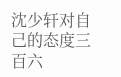沈少轩对自己的态度三百六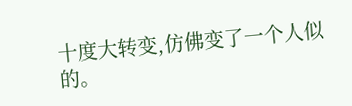十度大转变,仿佛变了一个人似的。